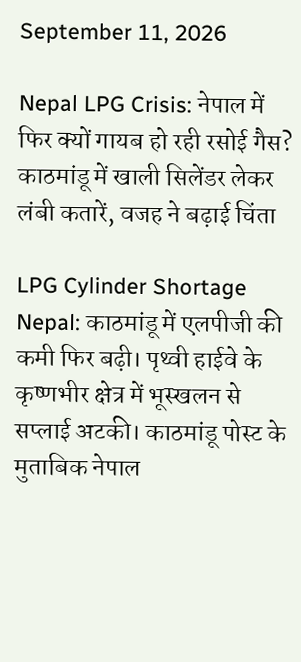September 11, 2026

Nepal LPG Crisis: नेपाल में फिर क्यों गायब हो रही रसोई गैस? काठमांडू में खाली सिलेंडर लेकर लंबी कतारें, वजह ने बढ़ाई चिंता

LPG Cylinder Shortage Nepal: काठमांडू में एलपीजी की कमी फिर बढ़ी। पृथ्वी हाईवे के कृष्णभीर क्षेत्र में भूस्खलन से सप्लाई अटकी। काठमांडू पोस्ट के मुताबिक नेपाल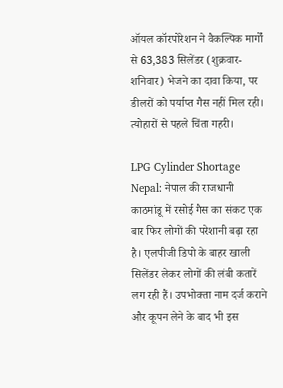ऑयल कॉरपोरेशन ने वैकल्पिक मार्गों से 63,383 सिलेंडर (शुक्रवार-शनिवार) भेजने का दावा किया, पर डीलरों को पर्याप्त गैस नहीं मिल रही। त्योहारों से पहले चिंता गहरी।

LPG Cylinder Shortage Nepal: नेपाल की राजधानी काठमांडू में रसोई गैस का संकट एक बार फिर लोगों की परेशानी बढ़ा रहा है। एलपीजी डिपो के बाहर खाली सिलेंडर लेकर लोगों की लंबी कतारें लग रही हैं। उपभोक्ता नाम दर्ज कराने और कूपन लेने के बाद भी इस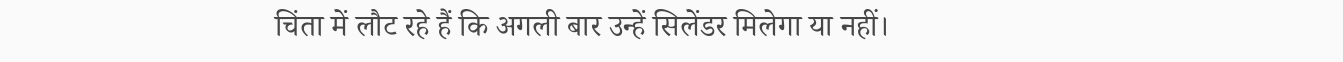चिंता में लौट रहे हैं कि अगली बार उन्हें सिलेंडर मिलेगा या नहीं।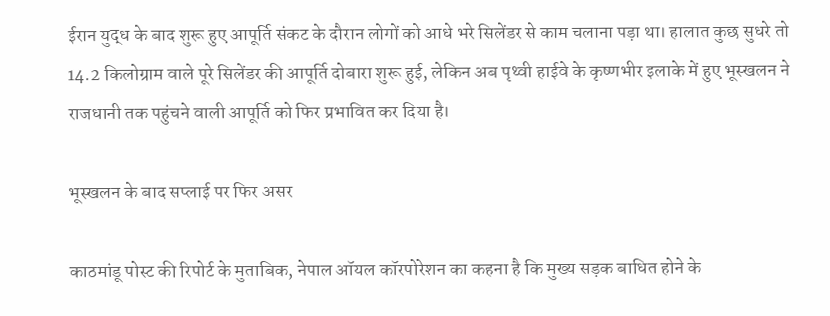ईरान युद्ध के बाद शुरू हुए आपूर्ति संकट के दौरान लोगों को आधे भरे सिलेंडर से काम चलाना पड़ा था। हालात कुछ सुधरे तो 14.2 किलोग्राम वाले पूरे सिलेंडर की आपूर्ति दोबारा शुरू हुई, लेकिन अब पृथ्वी हाईवे के कृष्णभीर इलाके में हुए भूस्खलन ने राजधानी तक पहुंचने वाली आपूर्ति को फिर प्रभावित कर दिया है।

भूस्खलन के बाद सप्लाई पर फिर असर

काठमांडू पोस्ट की रिपोर्ट के मुताबिक, नेपाल ऑयल कॉरपोरेशन का कहना है कि मुख्य सड़क बाधित होने के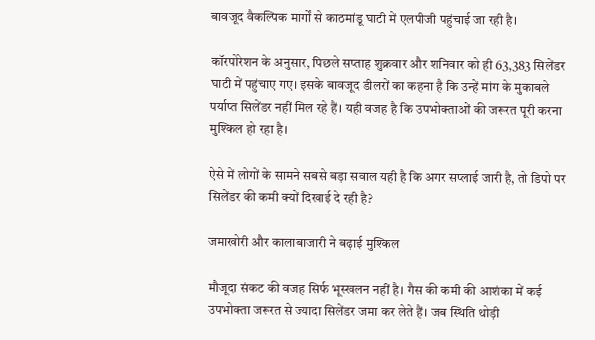बावजूद वैकल्पिक मार्गों से काठमांडू घाटी में एलपीजी पहुंचाई जा रही है।

कॉरपोरेशन के अनुसार, पिछले सप्ताह शुक्रवार और शनिवार को ही 63,383 सिलेंडर घाटी में पहुंचाए गए। इसके बावजूद डीलरों का कहना है कि उन्हें मांग के मुकाबले पर्याप्त सिलेंडर नहीं मिल रहे हैं। यही वजह है कि उपभोक्ताओं की जरूरत पूरी करना मुश्किल हो रहा है।

ऐसे में लोगों के सामने सबसे बड़ा सवाल यही है कि अगर सप्लाई जारी है, तो डिपो पर सिलेंडर की कमी क्यों दिखाई दे रही है?

जमाखोरी और कालाबाजारी ने बढ़ाई मुश्किल

मौजूदा संकट की वजह सिर्फ भूस्खलन नहीं है। गैस की कमी की आशंका में कई उपभोक्ता जरूरत से ज्यादा सिलेंडर जमा कर लेते हैं। जब स्थिति थोड़ी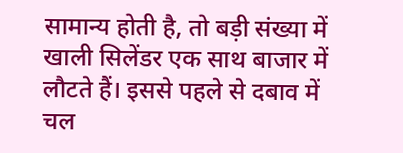सामान्य होती है, तो बड़ी संख्या में खाली सिलेंडर एक साथ बाजार में लौटते हैं। इससे पहले से दबाव में चल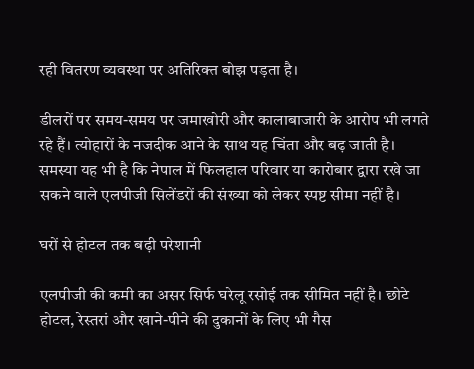रही वितरण व्यवस्था पर अतिरिक्त बोझ पड़ता है।

डीलरों पर समय-समय पर जमाखोरी और कालाबाजारी के आरोप भी लगते रहे हैं। त्योहारों के नजदीक आने के साथ यह चिंता और बढ़ जाती है। समस्या यह भी है कि नेपाल में फिलहाल परिवार या कारोबार द्वारा रखे जा सकने वाले एलपीजी सिलेंडरों की संख्या को लेकर स्पष्ट सीमा नहीं है।

घरों से होटल तक बढ़ी परेशानी

एलपीजी की कमी का असर सिर्फ घरेलू रसोई तक सीमित नहीं है। छोटे होटल, रेस्तरां और खाने-पीने की दुकानों के लिए भी गैस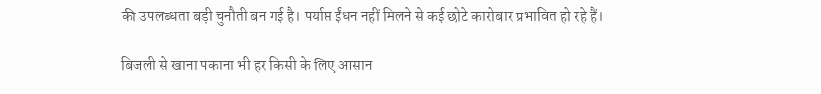की उपलब्धता बड़ी चुनौती बन गई है। पर्याप्त ईंधन नहीं मिलने से कई छोटे कारोबार प्रभावित हो रहे हैं।

बिजली से खाना पकाना भी हर किसी के लिए आसान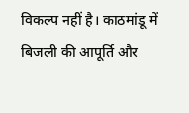विकल्प नहीं है। काठमांडू में बिजली की आपूर्ति और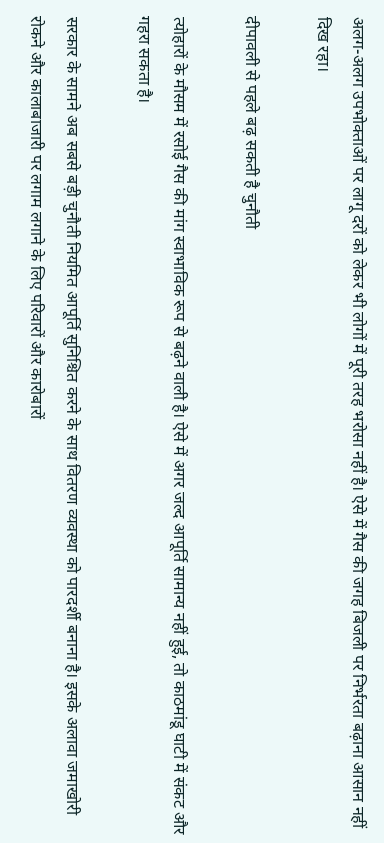अलग-अलग उपभोक्ताओं पर लागू दरों को लेकर भी लोगों में पूरी तरह भरोसा नहीं है। ऐसे में गैस की जगह बिजली पर निर्भरता बढ़ाना आसान नहीं दिख रहा।

दीपावली से पहले बढ़ सकती है चुनौती

त्योहारों के मौसम में रसोई गैस की मांग स्वाभाविक रूप से बढ़ने वाली है। ऐसे में अगर जल्द आपूर्ति सामान्य नहीं हुई, तो काठमांडू घाटी में संकट और गहरा सकता है।

सरकार के सामने अब सबसे बड़ी चुनौती नियमित आपूर्ति सुनिश्चित करने के साथ वितरण व्यवस्था को पारदर्शी बनाना है। इसके अलावा जमाखोरी रोकने और कालाबाजारी पर लगाम लगाने के लिए परिवारों और कारोबारों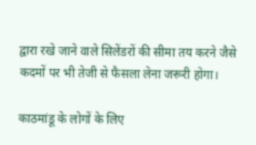द्वारा रखे जाने वाले सिलेंडरों की सीमा तय करने जैसे कदमों पर भी तेजी से फैसला लेना जरूरी होगा।

काठमांडू के लोगों के लिए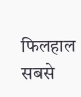फिलहाल सबसे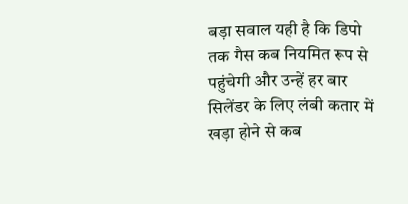बड़ा सवाल यही है कि डिपो तक गैस कब नियमित रूप से पहुंचेगी और उन्हें हर बार सिलेंडर के लिए लंबी कतार में खड़ा होने से कब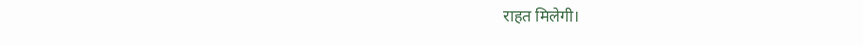राहत मिलेगी।